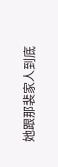她跟那裴家人到底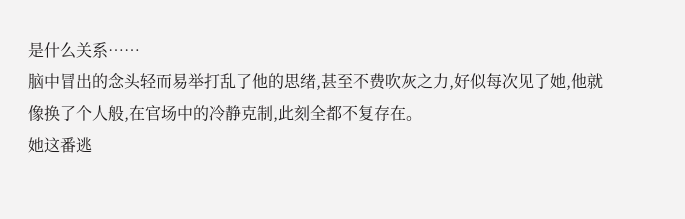是什么关系……
脑中冒出的念头轻而易举打乱了他的思绪,甚至不费吹灰之力,好似每次见了她,他就像换了个人般,在官场中的冷静克制,此刻全都不复存在。
她这番逃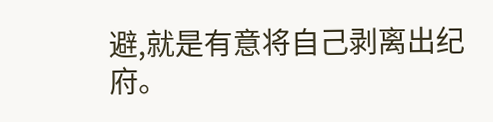避,就是有意将自己剥离出纪府。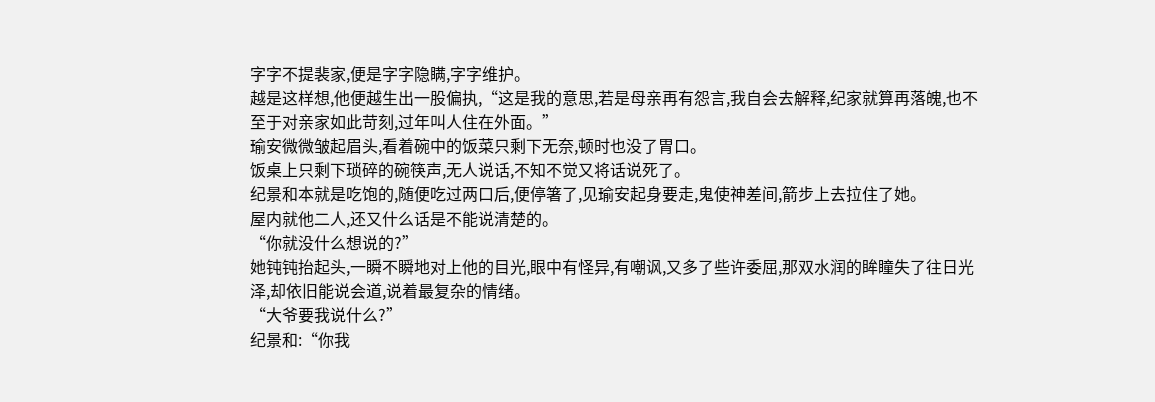字字不提裴家,便是字字隐瞒,字字维护。
越是这样想,他便越生出一股偏执,“这是我的意思,若是母亲再有怨言,我自会去解释,纪家就算再落魄,也不至于对亲家如此苛刻,过年叫人住在外面。”
瑜安微微皱起眉头,看着碗中的饭菜只剩下无奈,顿时也没了胃口。
饭桌上只剩下琐碎的碗筷声,无人说话,不知不觉又将话说死了。
纪景和本就是吃饱的,随便吃过两口后,便停箸了,见瑜安起身要走,鬼使神差间,箭步上去拉住了她。
屋内就他二人,还又什么话是不能说清楚的。
“你就没什么想说的?”
她钝钝抬起头,一瞬不瞬地对上他的目光,眼中有怪异,有嘲讽,又多了些许委屈,那双水润的眸瞳失了往日光泽,却依旧能说会道,说着最复杂的情绪。
“大爷要我说什么?”
纪景和:“你我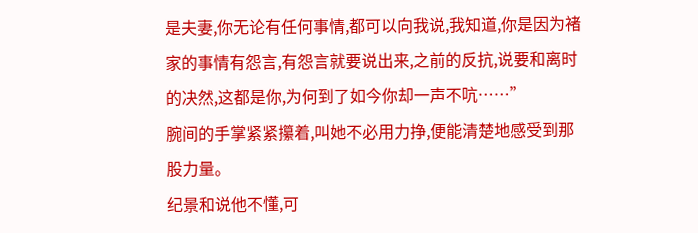是夫妻,你无论有任何事情,都可以向我说,我知道,你是因为褚家的事情有怨言,有怨言就要说出来,之前的反抗,说要和离时的决然,这都是你,为何到了如今你却一声不吭……”
腕间的手掌紧紧攥着,叫她不必用力挣,便能清楚地感受到那股力量。
纪景和说他不懂,可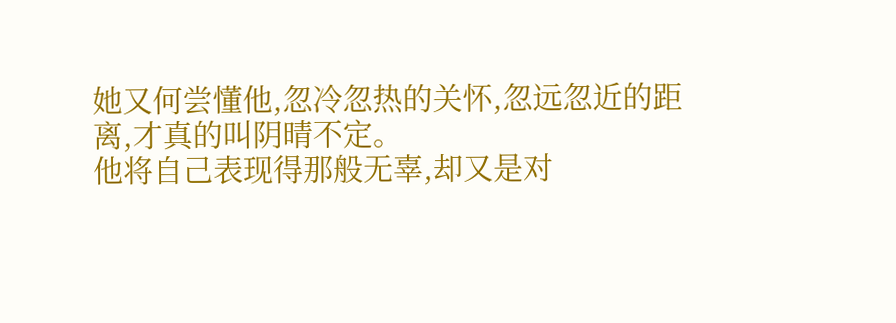她又何尝懂他,忽冷忽热的关怀,忽远忽近的距离,才真的叫阴晴不定。
他将自己表现得那般无辜,却又是对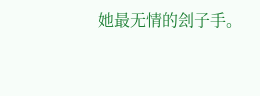她最无情的刽子手。